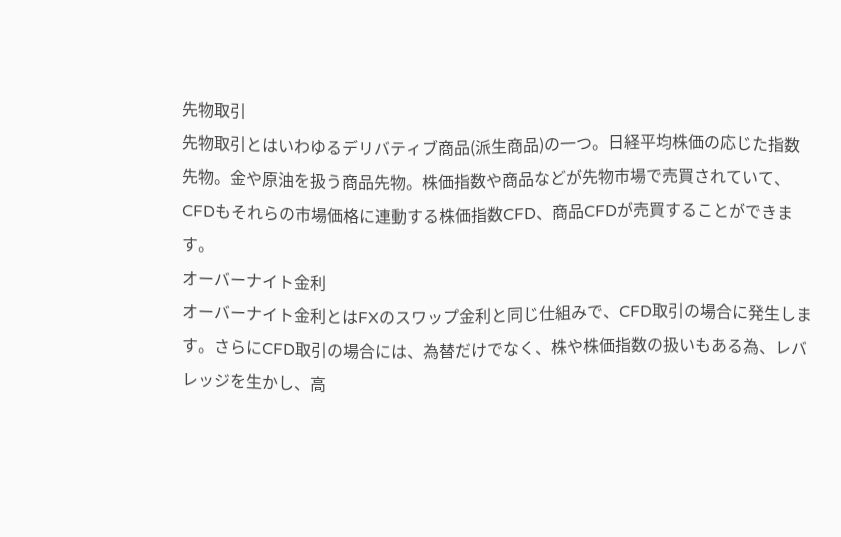先物取引
先物取引とはいわゆるデリバティブ商品(派生商品)の一つ。日経平均株価の応じた指数先物。金や原油を扱う商品先物。株価指数や商品などが先物市場で売買されていて、CFDもそれらの市場価格に連動する株価指数CFD、商品CFDが売買することができます。
オーバーナイト金利
オーバーナイト金利とはFXのスワップ金利と同じ仕組みで、CFD取引の場合に発生します。さらにCFD取引の場合には、為替だけでなく、株や株価指数の扱いもある為、レバレッジを生かし、高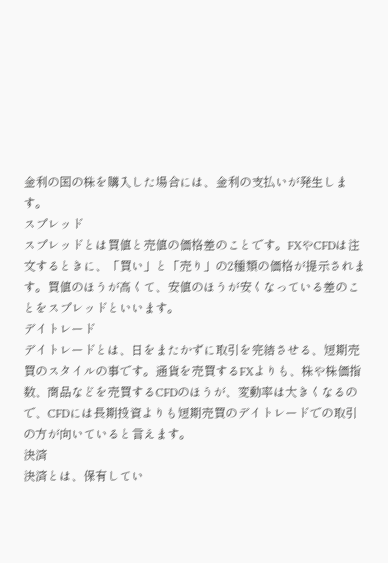金利の国の株を購入した場合には、金利の支払いが発生します。
スプレッド
スプレッドとは買値と売値の価格差のことです。FXやCFDは注文するときに、「買い」と「売り」の2種類の価格が提示されます。買値のほうが高くて、安値のほうが安くなっている差のことをスプレッドといいます。
デイトレード
デイトレードとは、日をまたかずに取引を完結させる、短期売買のスタイルの事です。通貨を売買するFXよりも、株や株価指数、商品などを売買するCFDのほうが、変動率は大きくなるので、CFDには長期投資よりも短期売買のデイトレードでの取引の方が向いていると言えます。
決済
決済とは、保有してい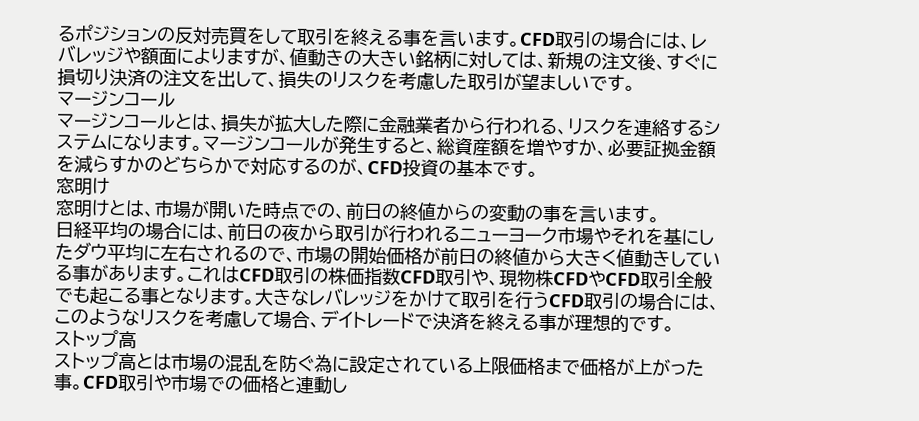るポジションの反対売買をして取引を終える事を言います。CFD取引の場合には、レバレッジや額面によりますが、値動きの大きい銘柄に対しては、新規の注文後、すぐに損切り決済の注文を出して、損失のリスクを考慮した取引が望ましいです。
マージンコール
マージンコールとは、損失が拡大した際に金融業者から行われる、リスクを連絡するシステムになります。マージンコールが発生すると、総資産額を増やすか、必要証拠金額を減らすかのどちらかで対応するのが、CFD投資の基本です。
窓明け
窓明けとは、市場が開いた時点での、前日の終値からの変動の事を言います。
日経平均の場合には、前日の夜から取引が行われるニューヨーク市場やそれを基にしたダウ平均に左右されるので、市場の開始価格が前日の終値から大きく値動きしている事があります。これはCFD取引の株価指数CFD取引や、現物株CFDやCFD取引全般でも起こる事となります。大きなレバレッジをかけて取引を行うCFD取引の場合には、このようなリスクを考慮して場合、デイトレードで決済を終える事が理想的です。
ストップ高
ストップ高とは市場の混乱を防ぐ為に設定されている上限価格まで価格が上がった事。CFD取引や市場での価格と連動し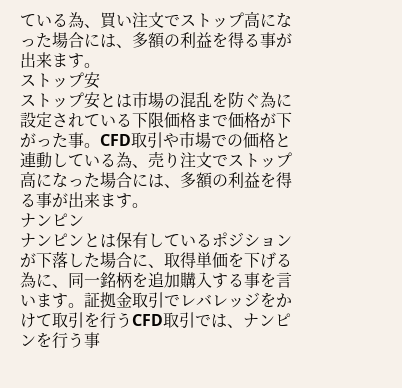ている為、買い注文でストップ高になった場合には、多額の利益を得る事が出来ます。
ストップ安
ストップ安とは市場の混乱を防ぐ為に設定されている下限価格まで価格が下がった事。CFD取引や市場での価格と連動している為、売り注文でストップ高になった場合には、多額の利益を得る事が出来ます。
ナンピン
ナンピンとは保有しているポジションが下落した場合に、取得単価を下げる為に、同一銘柄を追加購入する事を言います。証拠金取引でレバレッジをかけて取引を行うCFD取引では、ナンピンを行う事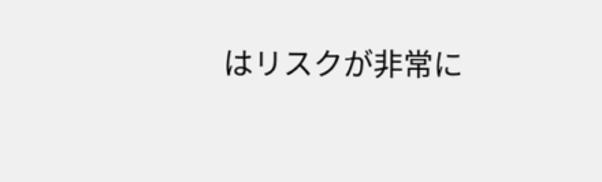はリスクが非常に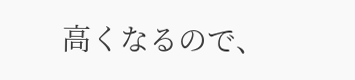高くなるので、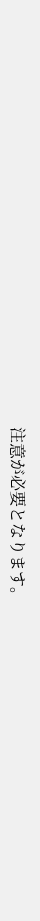注意が必要となります。